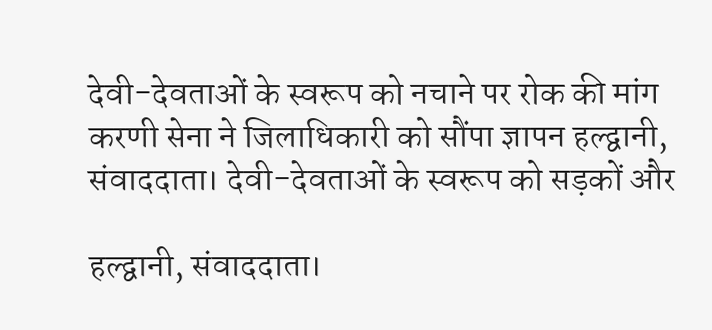देवी-देवताओं के स्वरूप को नचाने पर रोक की मांग
करणी सेना ने जिलाधिकारी को सौंपा ज्ञापन हल्द्वानी, संवाददाता। देवी-देवताओं के स्वरूप को सड़कों और

हल्द्वानी, संवाददाता।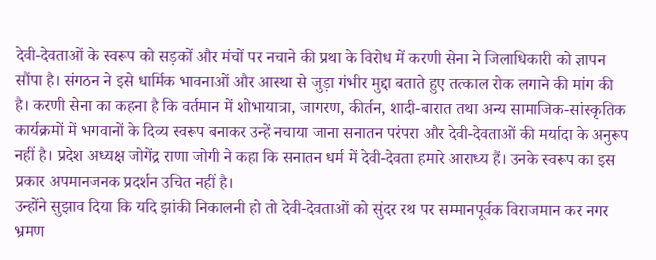देवी-देवताओं के स्वरूप को सड़कों और मंचों पर नचाने की प्रथा के विरोध में करणी सेना ने जिलाधिकारी को ज्ञापन सौंपा है। संगठन ने इसे धार्मिक भावनाओं और आस्था से जुड़ा गंभीर मुद्दा बताते हुए तत्काल रोक लगाने की मांग की है। करणी सेना का कहना है कि वर्तमान में शोभायात्रा, जागरण, कीर्तन, शादी-बारात तथा अन्य सामाजिक-सांस्कृतिक कार्यक्रमों में भगवानों के दिव्य स्वरूप बनाकर उन्हें नचाया जाना सनातन परंपरा और देवी-देवताओं की मर्यादा के अनुरूप नहीं है। प्रदेश अध्यक्ष जोगेंद्र राणा जोगी ने कहा कि सनातन धर्म में देवी-देवता हमारे आराध्य हैं। उनके स्वरूप का इस प्रकार अपमानजनक प्रदर्शन उचित नहीं है।
उन्होंने सुझाव दिया कि यदि झांकी निकालनी हो तो देवी-देवताओं को सुंदर रथ पर सम्मानपूर्वक विराजमान कर नगर भ्रमण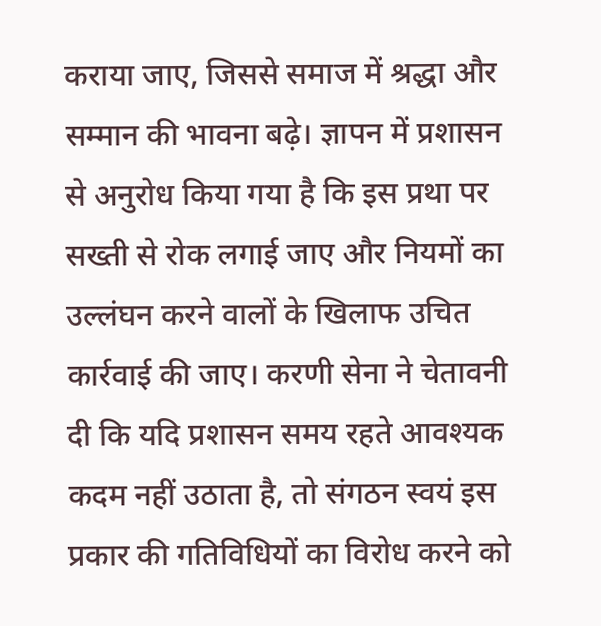कराया जाए, जिससे समाज में श्रद्धा और सम्मान की भावना बढ़े। ज्ञापन में प्रशासन से अनुरोध किया गया है कि इस प्रथा पर सख्ती से रोक लगाई जाए और नियमों का उल्लंघन करने वालों के खिलाफ उचित कार्रवाई की जाए। करणी सेना ने चेतावनी दी कि यदि प्रशासन समय रहते आवश्यक कदम नहीं उठाता है, तो संगठन स्वयं इस प्रकार की गतिविधियों का विरोध करने को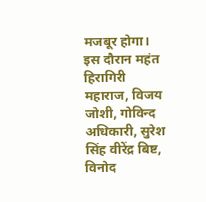मजबूर होगा। इस दौरान महंत हिरागिरी महाराज, विजय जोशी, गोविन्द अधिकारी, सुरेश सिंह वीरेंद्र बिष्ट, विनोद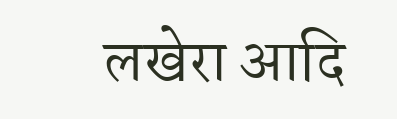लखेरा आदि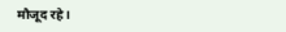मौजूद रहे।